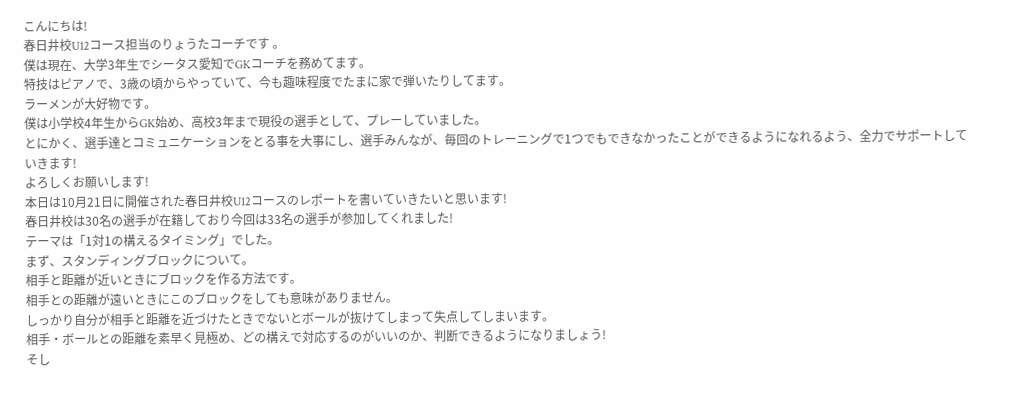こんにちは!
春日井校U12コース担当のりょうたコーチです 。
僕は現在、大学3年生でシータス愛知でGKコーチを務めてます。
特技はピアノで、3歳の頃からやっていて、今も趣味程度でたまに家で弾いたりしてます。
ラーメンが大好物です。
僕は小学校4年生からGK始め、高校3年まで現役の選手として、プレーしていました。
とにかく、選手達とコミュニケーションをとる事を大事にし、選手みんなが、毎回のトレーニングで1つでもできなかったことができるようになれるよう、全力でサポートしていきます!
よろしくお願いします!
本日は10月21日に開催された春日井校U12コースのレポートを書いていきたいと思います!
春日井校は30名の選手が在籍しており今回は33名の選手が参加してくれました!
テーマは「1対1の構えるタイミング」でした。
まず、スタンディングブロックについて。
相手と距離が近いときにブロックを作る方法です。
相手との距離が遠いときにこのブロックをしても意味がありません。
しっかり自分が相手と距離を近づけたときでないとボールが抜けてしまって失点してしまいます。
相手・ボールとの距離を素早く見極め、どの構えで対応するのがいいのか、判断できるようになりましょう!
そし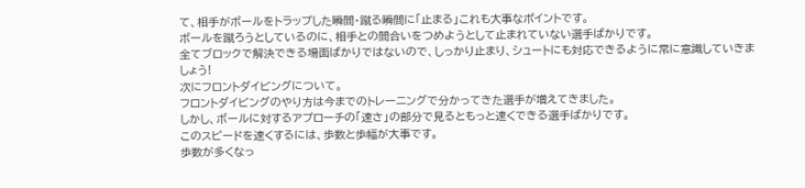て、相手がボールをトラップした瞬間・蹴る瞬間に「止まる」これも大事なポイントです。
ボールを蹴ろうとしているのに、相手との間合いをつめようとして止まれていない選手ばかりです。
全てブロックで解決できる場面ばかりではないので、しっかり止まり、シュートにも対応できるように常に意識していきましょう!
次にフロントダイビングについて。
フロントダイビングのやり方は今までのトレーニングで分かってきた選手が増えてきました。
しかし、ボールに対するアプローチの「速さ」の部分で見るともっと速くできる選手ばかりです。
このスピードを速くするには、歩数と歩幅が大事です。
歩数が多くなっ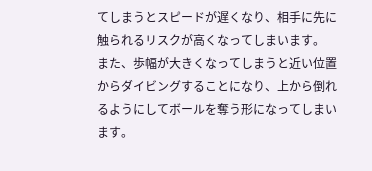てしまうとスピードが遅くなり、相手に先に触られるリスクが高くなってしまいます。
また、歩幅が大きくなってしまうと近い位置からダイビングすることになり、上から倒れるようにしてボールを奪う形になってしまいます。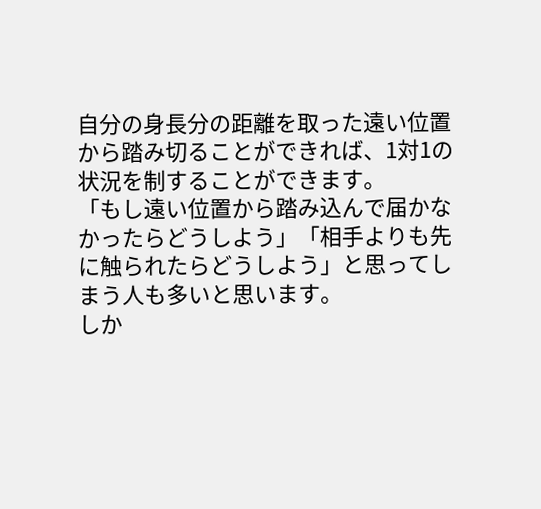自分の身長分の距離を取った遠い位置から踏み切ることができれば、1対1の状況を制することができます。
「もし遠い位置から踏み込んで届かなかったらどうしよう」「相手よりも先に触られたらどうしよう」と思ってしまう人も多いと思います。
しか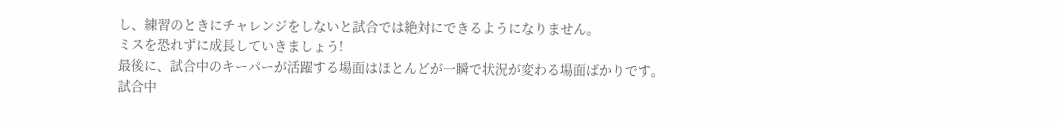し、練習のときにチャレンジをしないと試合では絶対にできるようになりません。
ミスを恐れずに成長していきましょう!
最後に、試合中のキーパーが活躍する場面はほとんどが一瞬で状況が変わる場面ばかりです。
試合中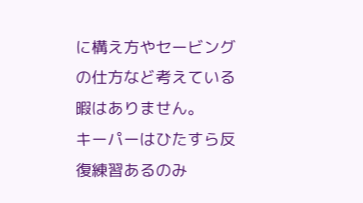に構え方やセービングの仕方など考えている暇はありません。
キーパーはひたすら反復練習あるのみ